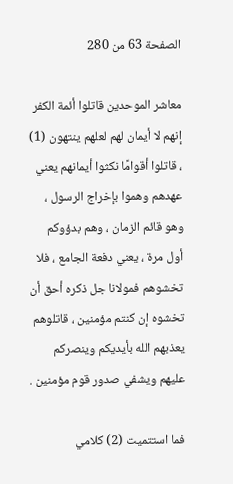الصفحة 63 من 280

معاشر الموحدين قاتلوا أئمة الكفر إنهم لا أيمان لهم لعلهم ينتهون (1) ، قاتلوا أقوامًا نكثوا أيمانهم يعني عهدهم وهموا بإخراج الرسول ، وهو قائم الزمان ، وهم بدؤوكم أول مرة ، يعني دفعة الجامع ، فلا تخشوهم فمولانا جل ذكره أحق أن تخشوه إن كنتم مؤمنين ، قاتلوهم يعذبهم الله بأيديكم وينصركم عليهم ويشفي صدور قوم مؤمنين .

فما استتميت (2) كلامي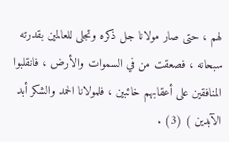لهم ، حتى صار مولانا جل ذكره وتجلى للعالمين بقدرته سبحانه ، فصعقت من في السموات والأرض ، فانقلبوا المنافقين على أعقابهم خائبين ، فلمولانا الحمد والشكر أبد الآبدين ) (3) .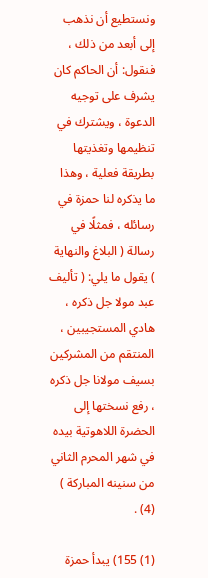ونستطيع أن نذهب إلى أبعد من ذلك ، فنقول: أن الحاكم كان يشرف على توجيه الدعوة ، ويشترك في تنظيمها وتغذيتها بطريقة فعلية ، وهذا ما يذكره لنا حمزة في رسائله ، فمثلًا في رسالة ( البلاغ والنهاية ) يقول ما يلي: ( تأليف عبد مولا جل ذكره ، هادي المستجيبين ، المنتقم من المشركين بسيف مولانا جل ذكره ، رفع نسختها إلى الحضرة اللاهوتية بيده في شهر المحرم الثاني من سنينه المباركة ) (4) .

(1) 155) يبدأ حمزة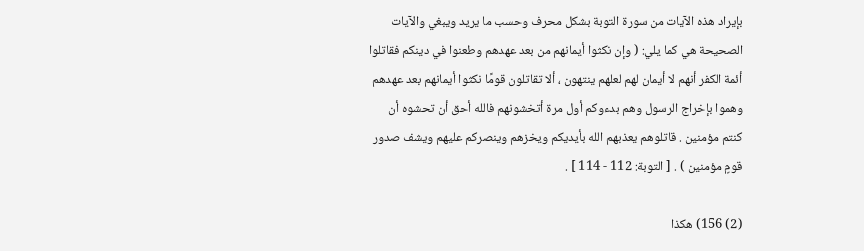بإيراد هذه الآيات من سورة التوبة بشكل محرف وحسب ما يريد ويبغي والآيات الصحيحة هي كما يلي: ( وإن نكثوا أيمانهم من بعد عهدهم وطعنوا في دينكم فقاتلوا أئمة الكفر أنهم لا أيمان لهم لعلهم ينتهون ، ألا تقاتلون قومًا نكثوا أيمانهم بعد عهدهم وهموا بإخراج الرسول وهم بدءوكم أول مرة أتخشونهم فالله أحق أن تحشوه أن كنتم مؤمنين . قاتلوهم يعذبهم الله بأيديكم ويخزهم وينصركم عليهم ويشف صدور قومٍ مؤمنين ) . [ التوبة: 112 - 114 ] .

(2) 156) هكذا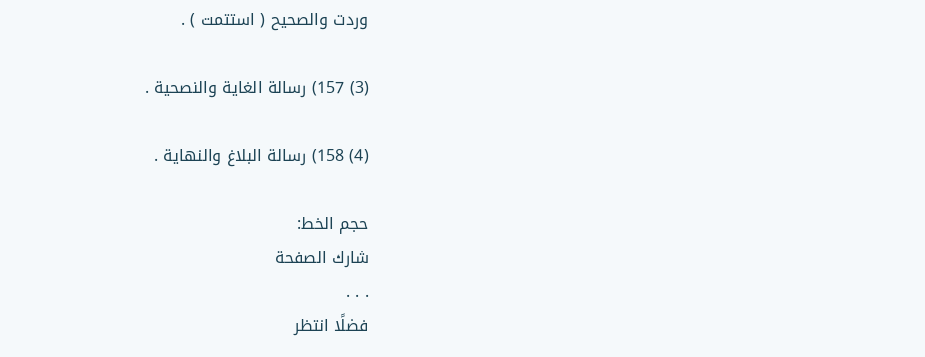وردت والصحيح ( استتمت ) .

(3) 157) رسالة الغاية والنصحية .

(4) 158) رسالة البلاغ والنهاية .

حجم الخط:
شارك الصفحة
. . .
فضلًا انتظر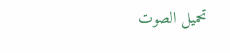تحميل الصوت